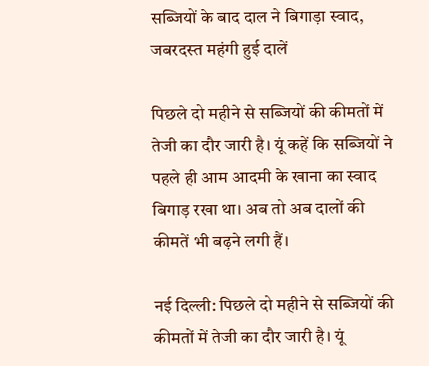सब्जियों के बाद दाल ने बिगाड़ा स्वाद, जबरदस्‍त महंगी हुई दालें

पिछले दो महीने से सब्जियों की कीमतों में तेजी का दौर जारी है। यूं कहें कि सब्जियों ने पहले ही आम आदमी के खाना का स्वाद बिगाड़ रखा था। अब तो अब दालों की कीमतें भी बढ़ने लगी हैं।

नई द‍िल्‍ली: पिछले दो महीने से सब्जियों की कीमतों में तेजी का दौर जारी है। यूं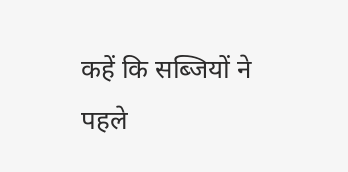कहें कि सब्जियों ने पहले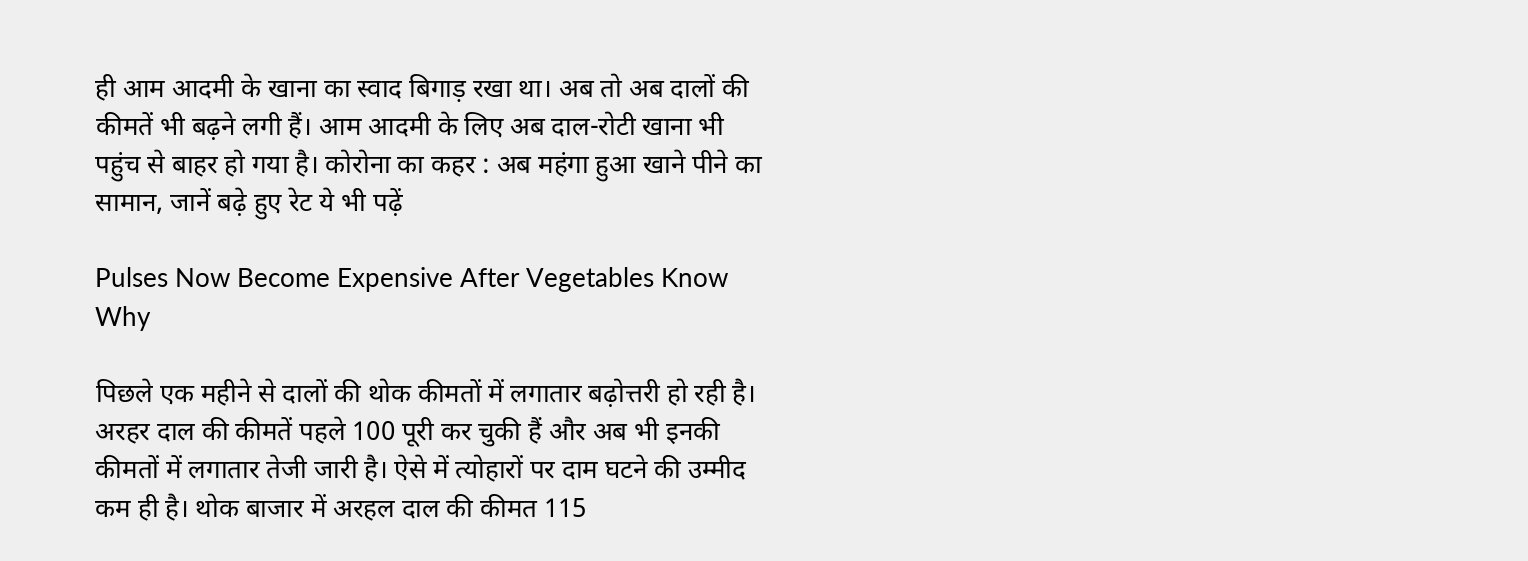ही आम आदमी के खाना का स्वाद बिगाड़ रखा था। अब तो अब दालों की कीमतें भी बढ़ने लगी हैं। आम आद‍मी के ल‍िए अब दाल-रोटी खाना भी पहुंच से बाहर हो गया है। कोरोना का कहर : अब महंगा हुआ खाने पीने का सामान, जानें बढ़े हुए रेट ये भी पढ़ें

Pulses Now Become Expensive After Vegetables Know Why

पिछले एक महीने से दालों की थोक कीमतों में लगातार बढ़ोत्तरी हो रही है। अरहर दाल की कीमतें पहले 100 पूरी कर चुकी हैं और अब भी इनकी कीमतों में लगातार तेजी जारी है। ऐसे में त्योहारों पर दाम घटने की उम्मीद कम ही है। थोक बाजार में अरहल दाल की कीमत 115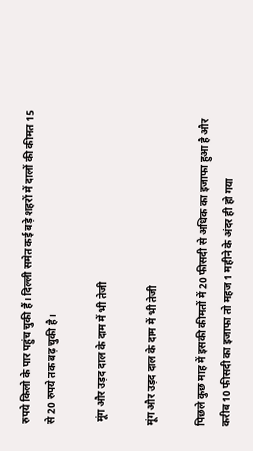रुपये किलो के पार पहुंच चुकी हैं। दिल्ली समेत कई बड़े शहरों में दालों की कीमत 15 से 20 रुपये तक बढ़ चुकी है।

 मूंग और उड़द दाल के दाम में भी तेजी

मूंग और उड़द दाल के दाम में भी तेजी

पिछले कुछ माह में इसकी कीमतों में 20 फीसदी से अधिक का इजाफा हुआ है और करीब 10 फीसदी का इजाफा तो महज 1 महीने के अंदर ही हो गया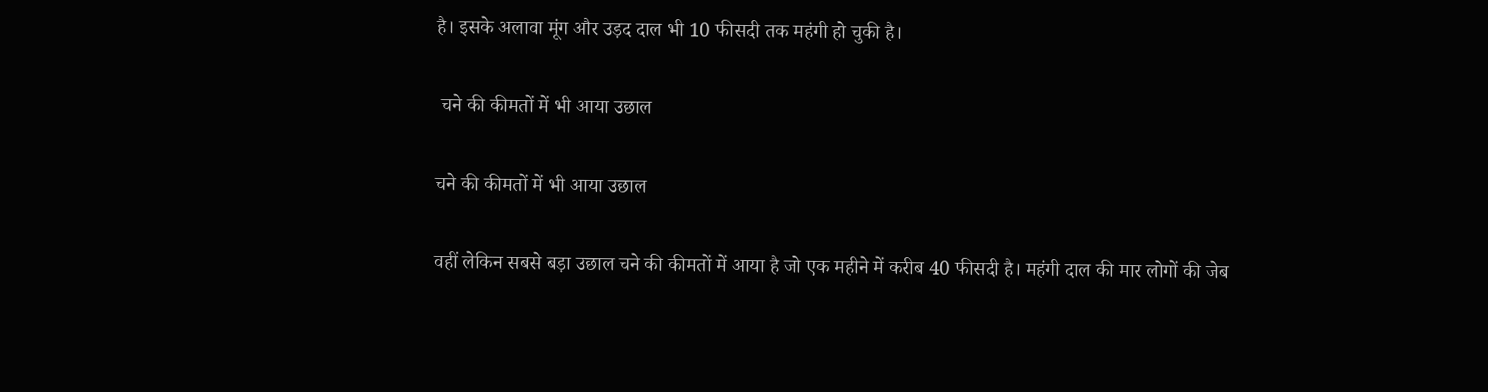है। इसके अलावा मूंग और उड़द दाल भी 10 फीसदी तक महंगी हो चुकी है।

 चने की कीमतों में भी आया उछाल

चने की कीमतों में भी आया उछाल

वहीं लेकिन सबसे बड़ा उछाल चने की कीमतों में आया है जो एक महीने में करीब 40 फीसदी है। महंगी दाल की मार लोगों की जेब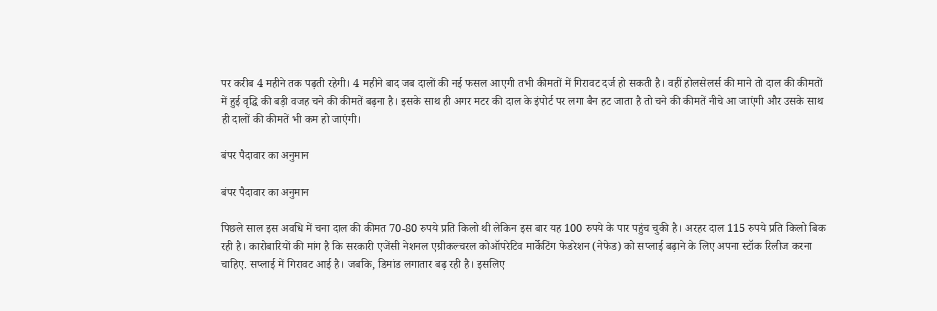पर करीब 4 महीने तक पढ़ती रहेगी। 4 महीने बाद जब दालों की नई फसल आएगी तभी कीमतों में गिरावट दर्ज हो सकती है। वहीं होलसेलर्स की माने तो दाल की कीमतों में हुई वृद्धि की बड़ी वजह चने की कीमतें बढ़ना है। इसके साथ ही अगर मटर की दाल के इंपोर्ट पर लगा बैन हट जाता है तो चने की कीमतें नीचे आ जाएंगी और उसके साथ ही दालों की कीमतें भी कम हो जाएंगी।

बंपर पैदावार का अनुमान

बंपर पैदावार का अनुमान

पिछले साल इस अवधि में चना दाल की कीमत 70-80 रुपये प्रति किलो थी लेकिन इस बार यह 100 रुपये के पार पहुंच चुकी है। अरहर दाल 115 रुपये प्रति किलो बिक रही है। कारोबारियों की मांग है कि सरकारी एजेंसी नेशनल एग्रीकल्चरल कोऑपरेटिव मार्केटिंग फेडरेशन (नेफेड) को सप्लाई बढ़ाने के लिए अपना स्टॉक रिलीज करना चाहिए. सप्लाई में गिरावट आई है। जबकि, डिमांड लगातार बढ़ रही है। इसलिए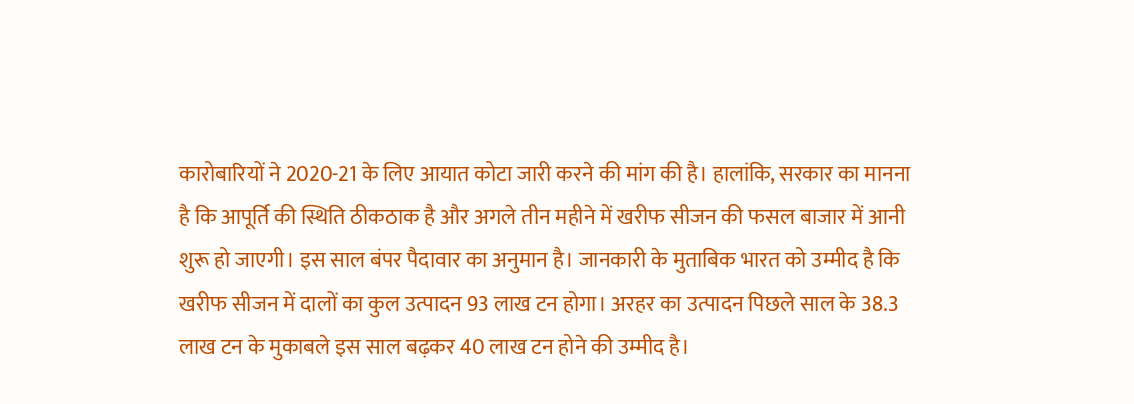कारोबारियों ने 2020-21 के लिए आयात कोटा जारी करने की मांग की है। हालांकि, सरकार का मानना है कि आपूर्ति की स्थिति ठीकठाक है और अगले तीन महीने में खरीफ सीजन की फसल बाजार में आनी शुरू हो जाएगी। इस साल बंपर पैदावार का अनुमान है। जानकारी के मुताब‍िक भारत को उम्मीद है कि खरीफ सीजन में दालों का कुल उत्पादन 93 लाख टन होगा। अरहर का उत्पादन पिछले साल के 38.3 लाख टन के मुकाबले इस साल बढ़कर 40 लाख टन होने की उम्मीद है।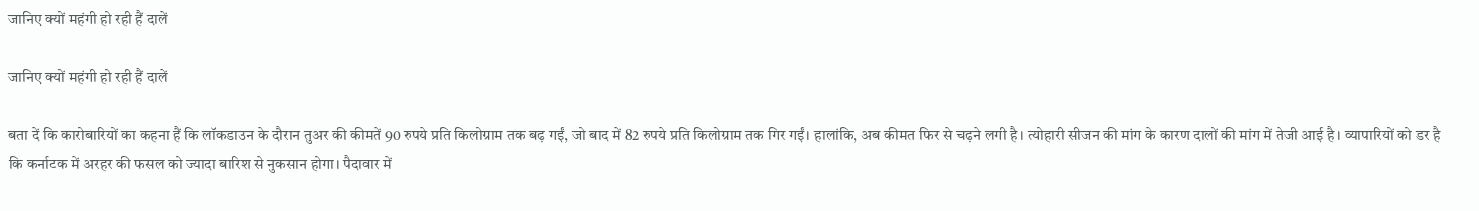जान‍िए क्यों महंगी हो रही हैं दालें

जान‍िए क्यों महंगी हो रही हैं दालें

बता दें कि कारोबारियों का कहना हैं कि लॉकडाउन के दौरान तुअर की कीमतें 90 रुपये प्रति किलोग्राम तक बढ़ गईं, जो बाद में 82 रुपये प्रति किलोग्राम तक गिर गईं। हालांकि, अब कीमत फिर से चढ़ने लगी है। त्योहारी सीजन की मांग के कारण दालों की मांग में तेजी आई है। व्यापारियों को डर है कि कर्नाटक में अरहर की फसल को ज्यादा बारिश से नुकसान होगा। पैदावार में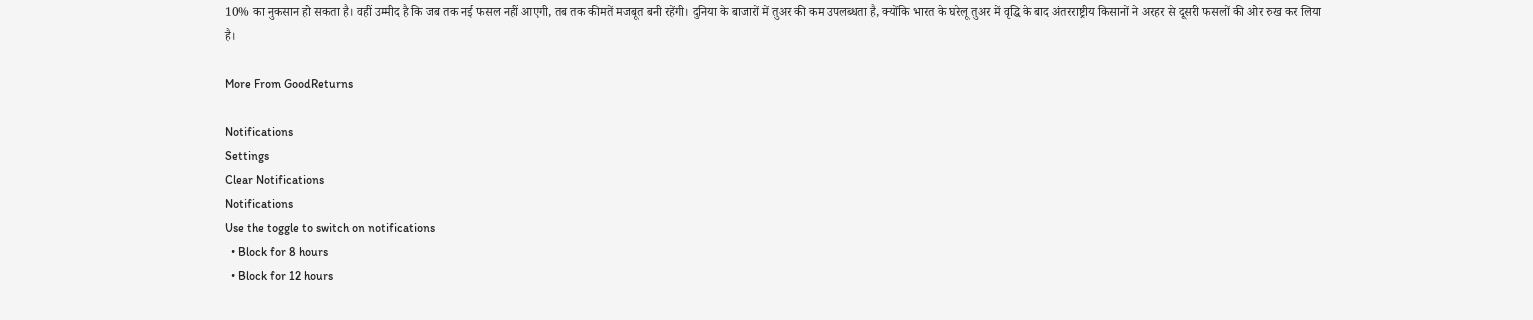10% का नुकसान हो सकता है। वहीं उम्मीद है कि जब तक नई फसल नहीं आएगी, तब तक कीमतें मजबूत बनी रहेंगी। दुनिया के बाजारों में तुअर की कम उपलब्धता है, क्योंकि भारत के घरेलू तुअर में वृद्धि के बाद अंतरराष्ट्रीय किसानों ने अरहर से दूसरी फसलों की ओर रुख कर लिया है।

More From GoodReturns

Notifications
Settings
Clear Notifications
Notifications
Use the toggle to switch on notifications
  • Block for 8 hours
  • Block for 12 hours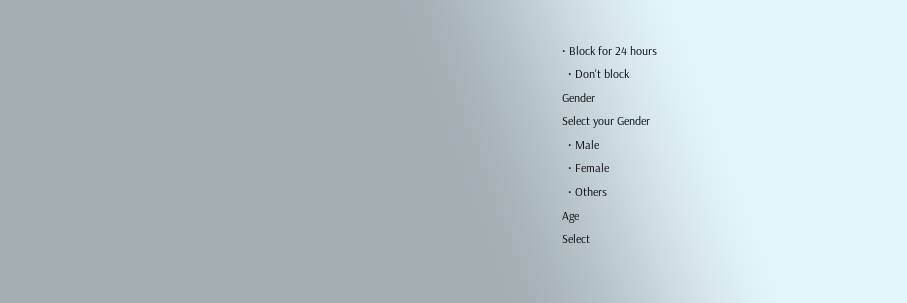• Block for 24 hours
  • Don't block
Gender
Select your Gender
  • Male
  • Female
  • Others
Age
Select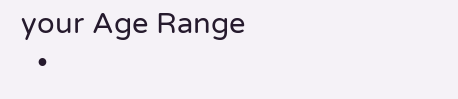your Age Range
  •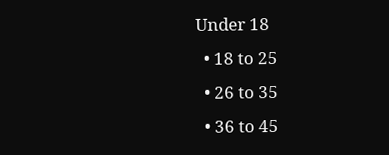Under 18
  • 18 to 25
  • 26 to 35
  • 36 to 45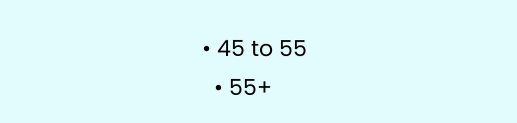• 45 to 55
  • 55+